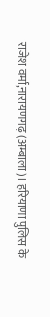राजेश वर्मा,नारायणगढ़ (अम्बाला)। हरियाणा पुलिस के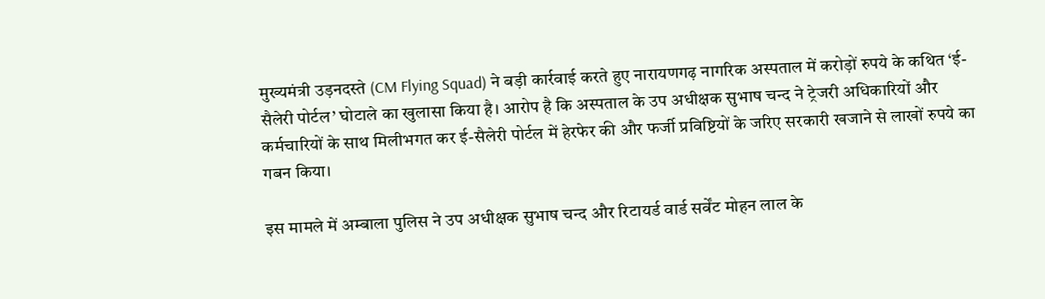मुख्यमंत्री उड़नदस्ते (CM Flying Squad) ने बड़ी कार्रवाई करते हुए नारायणगढ़ नागरिक अस्पताल में करोड़ों रुपये के कथित ‘ई-सैलेरी पोर्टल’ घोटाले का खुलासा किया है। आरोप है कि अस्पताल के उप अधीक्षक सुभाष चन्द ने ट्रेजरी अधिकारियों और कर्मचारियों के साथ मिलीभगत कर ई-सैलेरी पोर्टल में हेरफेर की और फर्जी प्रविष्टियों के जरिए सरकारी खजाने से लाखों रुपये का गबन किया।

इस मामले में अम्बाला पुलिस ने उप अधीक्षक सुभाष चन्द और रिटायर्ड वार्ड सर्वेंट मोहन लाल के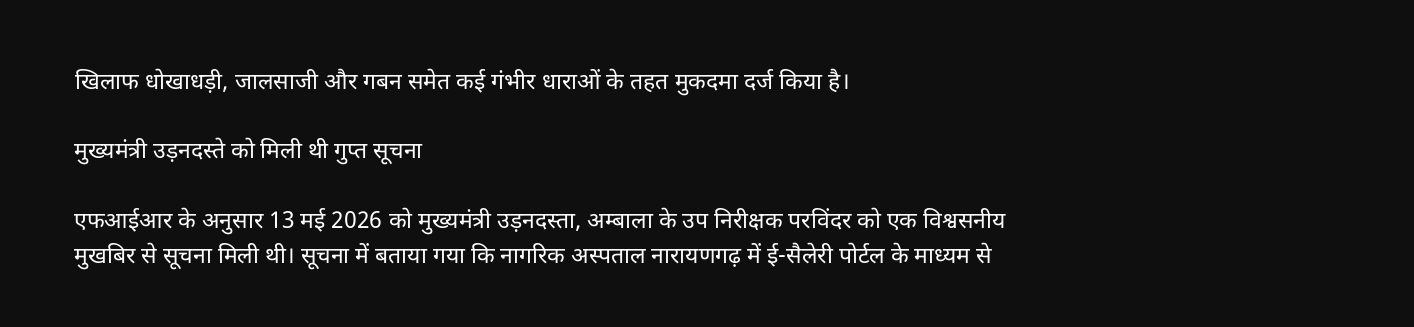खिलाफ धोखाधड़ी, जालसाजी और गबन समेत कई गंभीर धाराओं के तहत मुकदमा दर्ज किया है।

मुख्यमंत्री उड़नदस्ते को मिली थी गुप्त सूचना

एफआईआर के अनुसार 13 मई 2026 को मुख्यमंत्री उड़नदस्ता, अम्बाला के उप निरीक्षक परविंदर को एक विश्वसनीय मुखबिर से सूचना मिली थी। सूचना में बताया गया कि नागरिक अस्पताल नारायणगढ़ में ई-सैलेरी पोर्टल के माध्यम से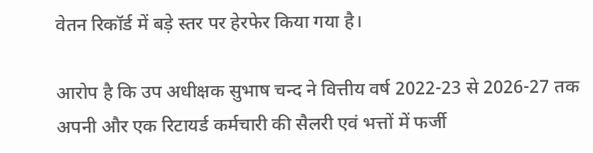वेतन रिकॉर्ड में बड़े स्तर पर हेरफेर किया गया है।

आरोप है कि उप अधीक्षक सुभाष चन्द ने वित्तीय वर्ष 2022-23 से 2026-27 तक अपनी और एक रिटायर्ड कर्मचारी की सैलरी एवं भत्तों में फर्जी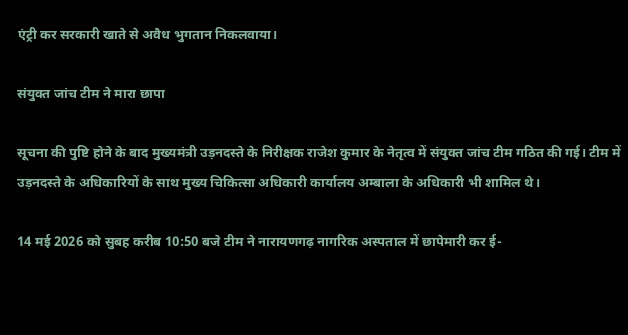एंट्री कर सरकारी खाते से अवैध भुगतान निकलवाया।

संयुक्त जांच टीम ने मारा छापा

सूचना की पुष्टि होने के बाद मुख्यमंत्री उड़नदस्ते के निरीक्षक राजेश कुमार के नेतृत्व में संयुक्त जांच टीम गठित की गई। टीम में उड़नदस्ते के अधिकारियों के साथ मुख्य चिकित्सा अधिकारी कार्यालय अम्बाला के अधिकारी भी शामिल थे।

14 मई 2026 को सुबह करीब 10:50 बजे टीम ने नारायणगढ़ नागरिक अस्पताल में छापेमारी कर ई-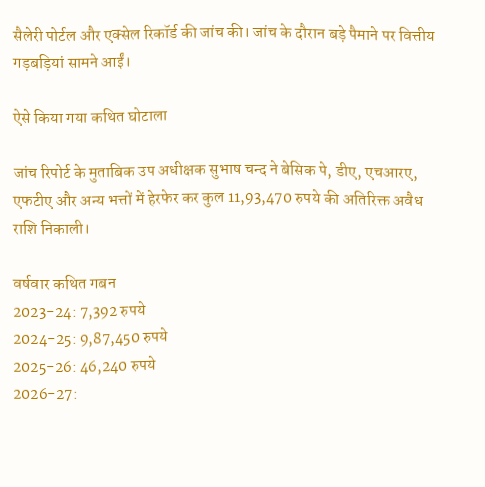सैलेरी पोर्टल और एक्सेल रिकॉर्ड की जांच की। जांच के दौरान बड़े पैमाने पर वित्तीय गड़बड़ियां सामने आईं।

ऐसे किया गया कथित घोटाला

जांच रिपोर्ट के मुताबिक उप अधीक्षक सुभाष चन्द ने बेसिक पे, डीए, एचआरए, एफटीए और अन्य भत्तों में हेरफेर कर कुल 11,93,470 रुपये की अतिरिक्त अवैध राशि निकाली।

वर्षवार कथित गबन
2023-24: 7,392 रुपये
2024-25: 9,87,450 रुपये
2025-26: 46,240 रुपये
2026-27: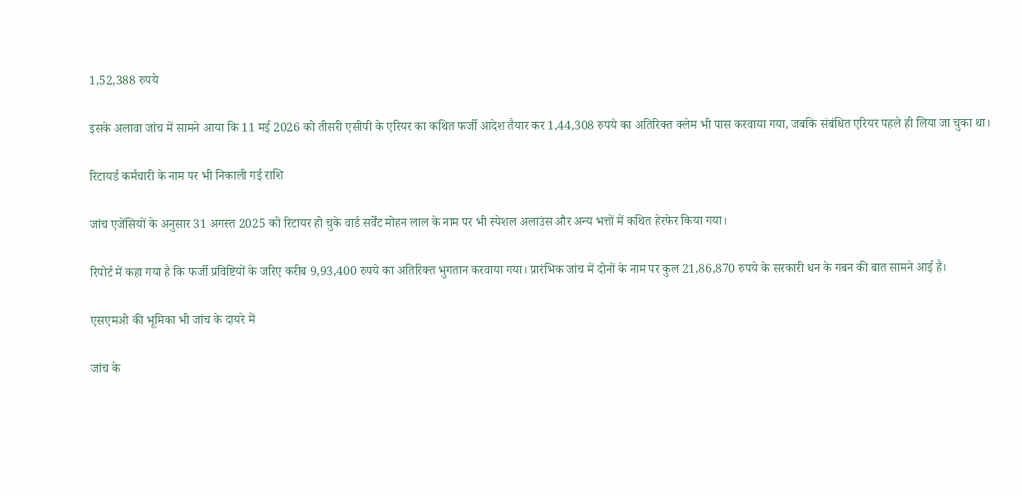1,52,388 रुपये

इसके अलावा जांच में सामने आया कि 11 मई 2026 को तीसरी एसीपी के एरियर का कथित फर्जी आदेश तैयार कर 1,44,308 रुपये का अतिरिक्त क्लेम भी पास करवाया गया, जबकि संबंधित एरियर पहले ही लिया जा चुका था।

रिटायर्ड कर्मचारी के नाम पर भी निकाली गई राशि

जांच एजेंसियों के अनुसार 31 अगस्त 2025 को रिटायर हो चुके वार्ड सर्वेंट मोहन लाल के नाम पर भी स्पेशल अलाउंस और अन्य भत्तों में कथित हेरफेर किया गया।

रिपोर्ट में कहा गया है कि फर्जी प्रविष्टियों के जरिए करीब 9,93,400 रुपये का अतिरिक्त भुगतान करवाया गया। प्रारंभिक जांच में दोनों के नाम पर कुल 21,86,870 रुपये के सरकारी धन के गबन की बात सामने आई है।

एसएमओ की भूमिका भी जांच के दायरे में

जांच के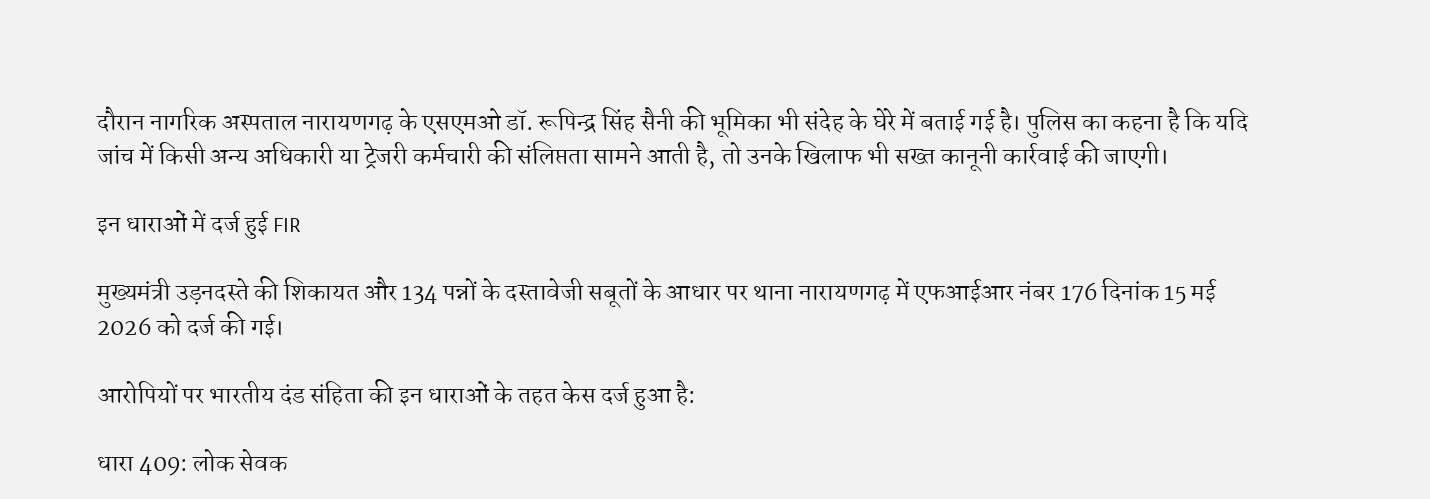दौरान नागरिक अस्पताल नारायणगढ़ के एसएमओ डॉ. रूपिन्द्र सिंह सैनी की भूमिका भी संदेह के घेरे में बताई गई है। पुलिस का कहना है कि यदि जांच में किसी अन्य अधिकारी या ट्रेजरी कर्मचारी की संलिप्तता सामने आती है, तो उनके खिलाफ भी सख्त कानूनी कार्रवाई की जाएगी।

इन धाराओं में दर्ज हुई FIR

मुख्यमंत्री उड़नदस्ते की शिकायत और 134 पन्नों के दस्तावेजी सबूतों के आधार पर थाना नारायणगढ़ में एफआईआर नंबर 176 दिनांक 15 मई 2026 को दर्ज की गई।

आरोपियों पर भारतीय दंड संहिता की इन धाराओं के तहत केस दर्ज हुआ है:

धारा 409: लोक सेवक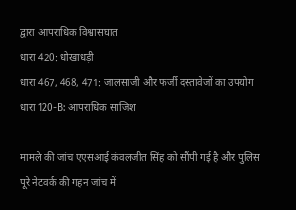द्वारा आपराधिक विश्वासघात
धारा 420: धोखाधड़ी
धारा 467, 468, 471: जालसाजी और फर्जी दस्तावेजों का उपयोग
धारा 120-B: आपराधिक साजिश

मामले की जांच एएसआई कंवलजीत सिंह को सौंपी गई है और पुलिस पूरे नेटवर्क की गहन जांच में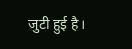जुटी हुई है।